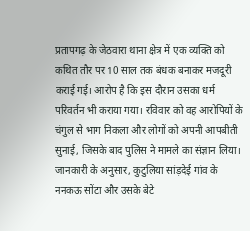प्रतापगढ़ के जेठवारा थाना क्षेत्र में एक व्यक्ति को कथित तौर पर 10 साल तक बंधक बनाकर मजदूरी कराई गई। आरोप है कि इस दौरान उसका धर्म परिवर्तन भी कराया गया। रविवार को वह आरोपियों के चंगुल से भाग निकला और लोगों को अपनी आपबीती सुनाई, जिसके बाद पुलिस ने मामले का संज्ञान लिया। जानकारी के अनुसार, कुटुलिया सांड़देई गांव के ननकऊ सोंटा और उसके बेटे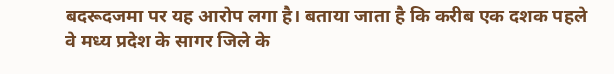बदरूदजमा पर यह आरोप लगा है। बताया जाता है कि करीब एक दशक पहले वे मध्य प्रदेश के सागर जिले के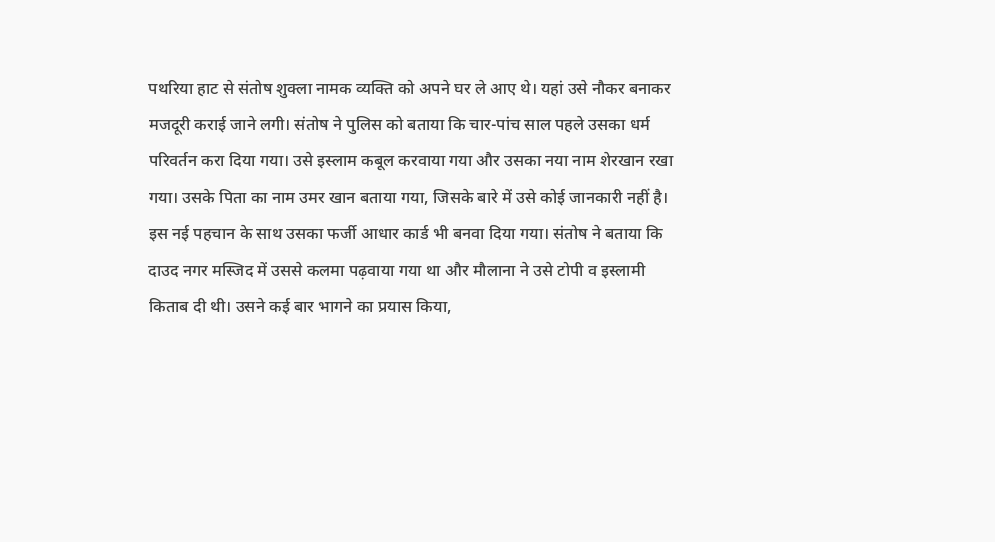पथरिया हाट से संतोष शुक्ला नामक व्यक्ति को अपने घर ले आए थे। यहां उसे नौकर बनाकर मजदूरी कराई जाने लगी। संतोष ने पुलिस को बताया कि चार-पांच साल पहले उसका धर्म परिवर्तन करा दिया गया। उसे इस्लाम कबूल करवाया गया और उसका नया नाम शेरखान रखा गया। उसके पिता का नाम उमर खान बताया गया, जिसके बारे में उसे कोई जानकारी नहीं है। इस नई पहचान के साथ उसका फर्जी आधार कार्ड भी बनवा दिया गया। संतोष ने बताया कि दाउद नगर मस्जिद में उससे कलमा पढ़वाया गया था और मौलाना ने उसे टोपी व इस्लामी किताब दी थी। उसने कई बार भागने का प्रयास किया,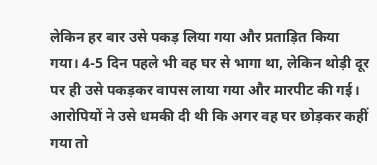लेकिन हर बार उसे पकड़ लिया गया और प्रताड़ित किया गया। 4-5 दिन पहले भी वह घर से भागा था, लेकिन थोड़ी दूर पर ही उसे पकड़कर वापस लाया गया और मारपीट की गई। आरोपियों ने उसे धमकी दी थी कि अगर वह घर छोड़कर कहीं गया तो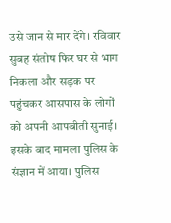उसे जान से मार देंगे। रविवार सुबह संतोष फिर घर से भाग निकला और सड़क पर पहुंचकर आसपास के लोगों को अपनी आपबीती सुनाई। इसके बाद मामला पुलिस के संज्ञान में आया। पुलिस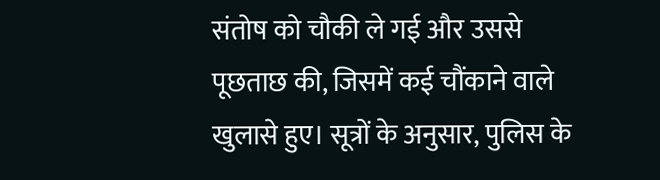संतोष को चौकी ले गई और उससे पूछताछ की, जिसमें कई चौंकाने वाले खुलासे हुए। सूत्रों के अनुसार, पुलिस के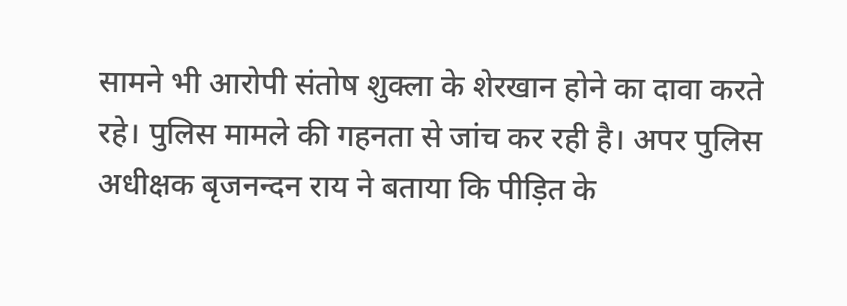सामने भी आरोपी संतोष शुक्ला के शेरखान होने का दावा करते रहे। पुलिस मामले की गहनता से जांच कर रही है। अपर पुलिस अधीक्षक बृजनन्दन राय ने बताया कि पीड़ित के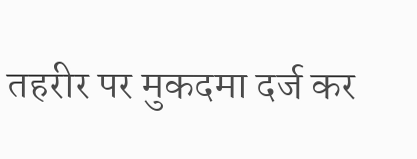तहरीर पर मुकदमा दर्ज कर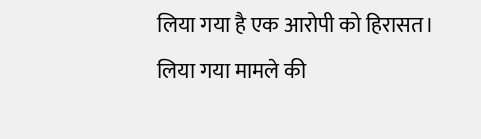लिया गया है एक आरोपी को हिरासत। लिया गया मामले की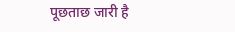पूछताछ जारी है